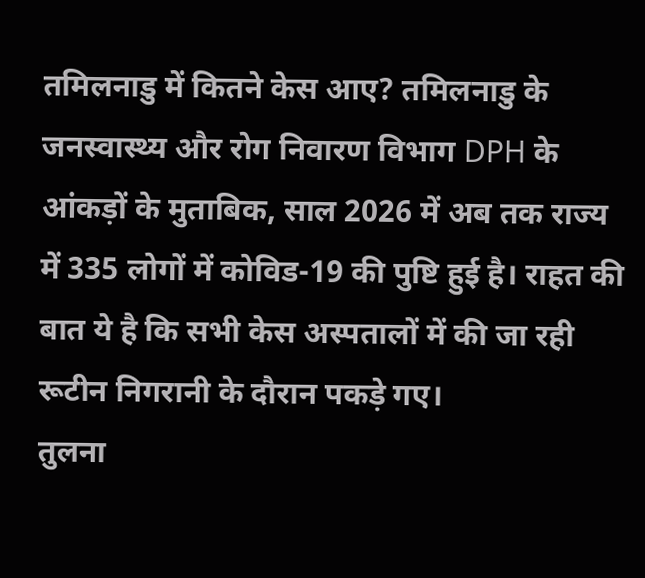तमिलनाडु में कितने केस आए? तमिलनाडु के जनस्वास्थ्य और रोग निवारण विभाग DPH के आंकड़ों के मुताबिक, साल 2026 में अब तक राज्य में 335 लोगों में कोविड-19 की पुष्टि हुई है। राहत की बात ये है कि सभी केस अस्पतालों में की जा रही रूटीन निगरानी के दौरान पकड़े गए।
तुलना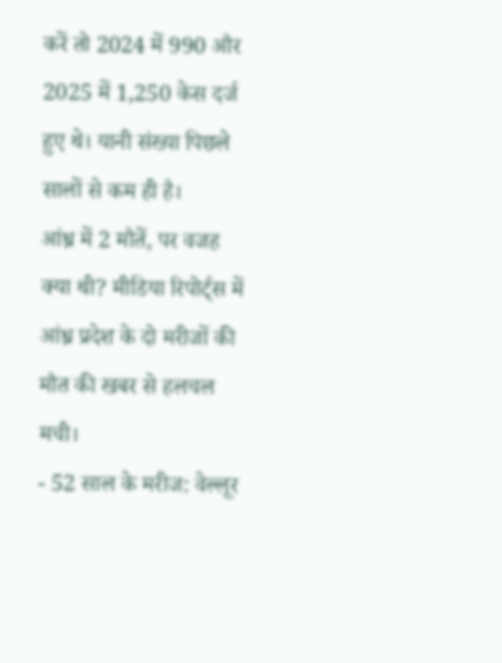करें तो 2024 में 990 और 2025 में 1,250 केस दर्ज हुए थे। यानी संख्या पिछले सालों से कम ही है।
आंध्र में 2 मौतें, पर वजह क्या थी? मीडिया रिपोर्ट्स में आंध्र प्रदेश के दो मरीजों की मौत की खबर से हलचल मची।
- 52 साल के मरीज: वेल्लूर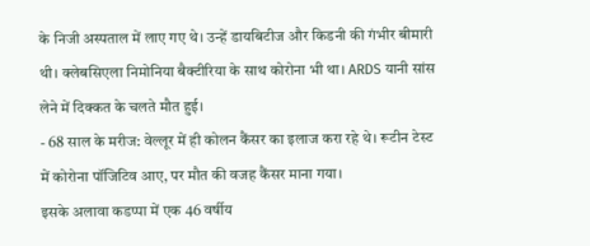के निजी अस्पताल में लाए गए थे। उन्हें डायबिटीज और किडनी की गंभीर बीमारी थी। क्लेबसिएला निमोनिया बैक्टीरिया के साथ कोरोना भी था। ARDS यानी सांस लेने में दिक्कत के चलते मौत हुई।
- 68 साल के मरीज: वेल्लूर में ही कोलन कैंसर का इलाज करा रहे थे। रूटीन टेस्ट में कोरोना पॉजिटिव आए, पर मौत की वजह कैंसर माना गया।
इसके अलावा कडप्पा में एक 46 वर्षीय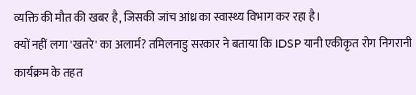व्यक्ति की मौत की खबर है, जिसकी जांच आंध्र का स्वास्थ्य विभाग कर रहा है।
क्यों नहीं लगा 'खतरे' का अलार्म? तमिलनाडु सरकार ने बताया कि IDSP यानी एकीकृत रोग निगरानी कार्यक्रम के तहत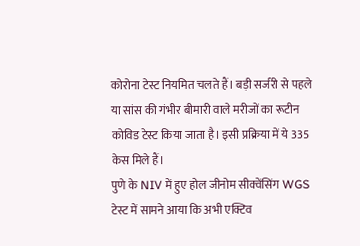कोरोना टेस्ट नियमित चलते हैं। बड़ी सर्जरी से पहले या सांस की गंभीर बीमारी वाले मरीजों का रूटीन कोविड टेस्ट किया जाता है। इसी प्रक्रिया में ये 335 केस मिले हैं।
पुणे के NIV में हुए होल जीनोम सीक्वेंसिंग WGS टेस्ट में सामने आया कि अभी एक्टिव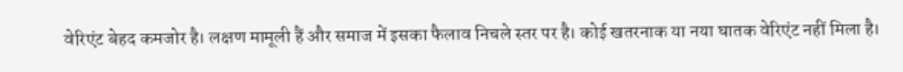वेरिएंट बेहद कमजोर है। लक्षण मामूली हैं और समाज में इसका फैलाव निचले स्तर पर है। कोई खतरनाक या नया घातक वेरिएंट नहीं मिला है।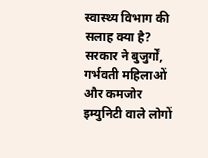स्वास्थ्य विभाग की सलाह क्या है? सरकार ने बुजुर्गों, गर्भवती महिलाओं और कमजोर इम्युनिटी वाले लोगों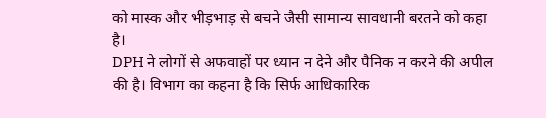को मास्क और भीड़भाड़ से बचने जैसी सामान्य सावधानी बरतने को कहा है।
DPH ने लोगों से अफवाहों पर ध्यान न देने और पैनिक न करने की अपील की है। विभाग का कहना है कि सिर्फ आधिकारिक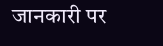जानकारी पर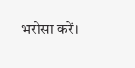भरोसा करें।